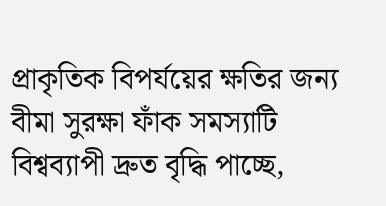প্রাকৃতিক বিপর্যয়ের ক্ষতির জন্য বীমা সুরক্ষা ফাঁক সমস্যাটি বিশ্বব্যাপী দ্রুত বৃদ্ধি পাচ্ছে,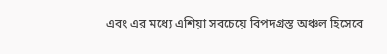এবং এর মধ্যে এশিয়া সবচেয়ে বিপদগ্রস্ত অঞ্চল হিসেবে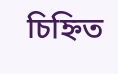চিহ্নিত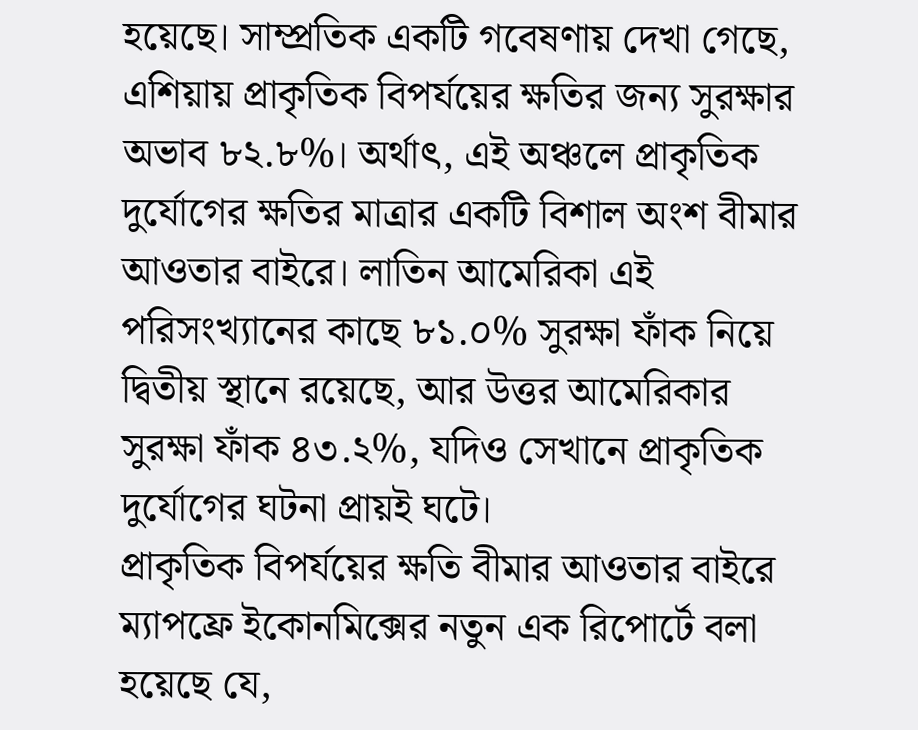হয়েছে। সাম্প্রতিক একটি গবেষণায় দেখা গেছে, এশিয়ায় প্রাকৃতিক বিপর্যয়ের ক্ষতির জন্য সুরক্ষার অভাব ৮২.৮%। অর্থাৎ, এই অঞ্চলে প্রাকৃতিক দুর্যোগের ক্ষতির মাত্রার একটি বিশাল অংশ বীমার আওতার বাইরে। লাতিন আমেরিকা এই পরিসংখ্যানের কাছে ৮১.০% সুরক্ষা ফাঁক নিয়ে দ্বিতীয় স্থানে রয়েছে, আর উত্তর আমেরিকার সুরক্ষা ফাঁক ৪৩.২%, যদিও সেখানে প্রাকৃতিক দুর্যোগের ঘটনা প্রায়ই ঘটে।
প্রাকৃতিক বিপর্যয়ের ক্ষতি বীমার আওতার বাইরে
ম্যাপফ্রে ইকোনমিক্সের নতুন এক রিপোর্টে বলা হয়েছে যে,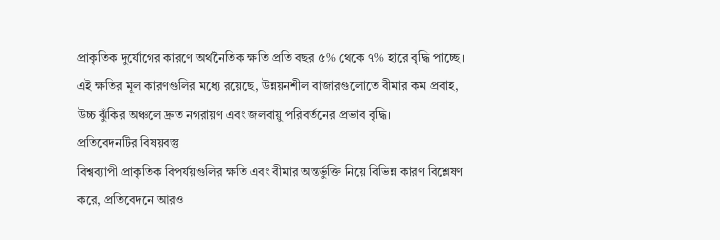প্রাকৃতিক দুর্যোগের কারণে অর্থনৈতিক ক্ষতি প্রতি বছর ৫% থেকে ৭% হারে বৃদ্ধি পাচ্ছে। এই ক্ষতির মূল কারণগুলির মধ্যে রয়েছে, উন্নয়নশীল বাজারগুলোতে বীমার কম প্রবাহ, উচ্চ ঝুঁকির অঞ্চলে দ্রুত নগরায়ণ এবং জলবায়ু পরিবর্তনের প্রভাব বৃদ্ধি।
প্রতিবেদনটির বিষয়বস্তু
বিশ্বব্যাপী প্রাকৃতিক বিপর্যয়গুলির ক্ষতি এবং বীমার অন্তর্ভুক্তি নিয়ে বিভিন্ন কারণ বিশ্লেষণ করে, প্রতিবেদনে আরও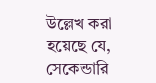উল্লেখ করা হয়েছে যে, সেকেন্ডারি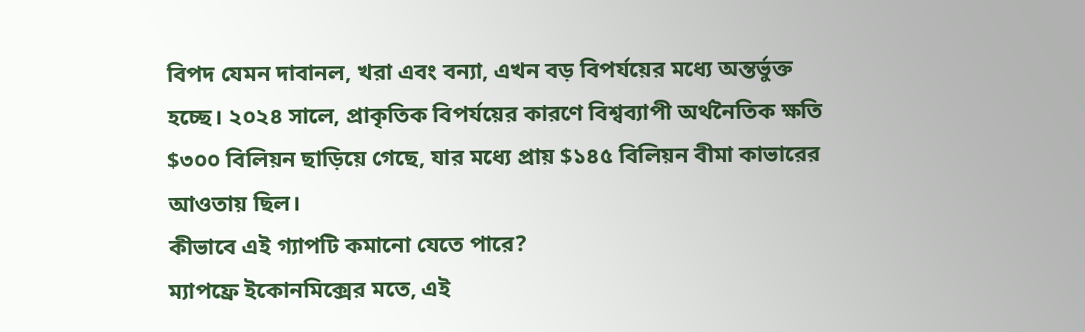বিপদ যেমন দাবানল, খরা এবং বন্যা, এখন বড় বিপর্যয়ের মধ্যে অন্তর্ভুক্ত হচ্ছে। ২০২৪ সালে, প্রাকৃতিক বিপর্যয়ের কারণে বিশ্বব্যাপী অর্থনৈতিক ক্ষতি $৩০০ বিলিয়ন ছাড়িয়ে গেছে, যার মধ্যে প্রায় $১৪৫ বিলিয়ন বীমা কাভারের আওতায় ছিল।
কীভাবে এই গ্যাপটি কমানো যেতে পারে?
ম্যাপফ্রে ইকোনমিক্সের মতে, এই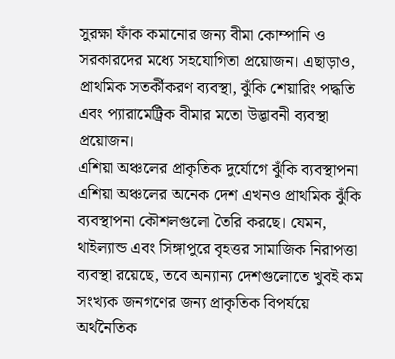সুরক্ষা ফাঁক কমানোর জন্য বীমা কোম্পানি ও সরকারদের মধ্যে সহযোগিতা প্রয়োজন। এছাড়াও, প্রাথমিক সতর্কীকরণ ব্যবস্থা, ঝুঁকি শেয়ারিং পদ্ধতি এবং প্যারামেট্রিক বীমার মতো উদ্ভাবনী ব্যবস্থা প্রয়োজন।
এশিয়া অঞ্চলের প্রাকৃতিক দুর্যোগে ঝুঁকি ব্যবস্থাপনা
এশিয়া অঞ্চলের অনেক দেশ এখনও প্রাথমিক ঝুঁকি ব্যবস্থাপনা কৌশলগুলো তৈরি করছে। যেমন, থাইল্যান্ড এবং সিঙ্গাপুরে বৃহত্তর সামাজিক নিরাপত্তা ব্যবস্থা রয়েছে, তবে অন্যান্য দেশগুলোতে খুবই কম সংখ্যক জনগণের জন্য প্রাকৃতিক বিপর্যয়ে অর্থনৈতিক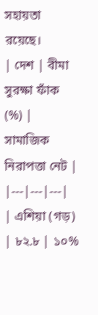সহায়তা রয়েছে।
| দেশ | বীমা সুরক্ষা ফাঁক (%) | সামাজিক নিরাপত্তা নেট |
|---|---|---|
| এশিয়া (গড়) | ৮২.৮ | ১০%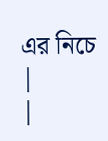এর নিচে |
|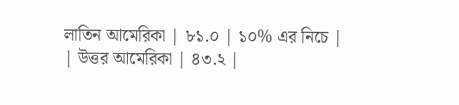লাতিন আমেরিকা | ৮১.০ | ১০% এর নিচে |
| উত্তর আমেরিকা | ৪৩.২ |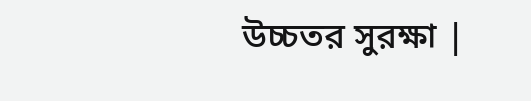উচ্চতর সুরক্ষা |